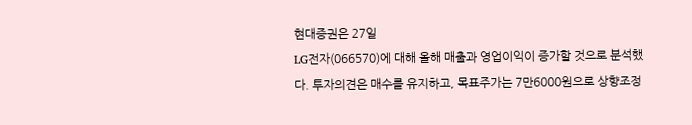현대증권은 27일
LG전자(066570)에 대해 올해 매출과 영업이익이 증가할 것으로 분석했다. 투자의견은 매수를 유지하고, 목표주가는 7만6000원으로 상향조정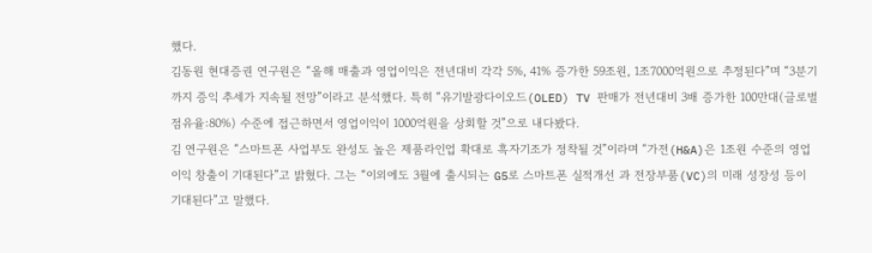했다.
김동원 현대증권 연구원은 “올해 매출과 영업이익은 전년대비 각각 5%, 41% 증가한 59조원, 1조7000억원으로 추정된다”며 “3분기까지 증익 추세가 지속될 전망”이라고 분석했다. 특히 “유기발광다이오드(OLED) TV 판매가 전년대비 3배 증가한 100만대(글로벌 점유율:80%) 수준에 접근하면서 영업이익이 1000억원을 상회할 것”으로 내다봤다.
김 연구원은 “스마트폰 사업부도 완성도 높은 제품라인업 확대로 흑자기조가 정착될 것”이라며 “가전(H&A)은 1조원 수준의 영업이익 창출이 기대된다”고 밝혔다. 그는 “이외에도 3월에 출시되는 G5로 스마트폰 실적개선 과 전장부품(VC)의 미래 성장성 등이 기대된다”고 말했다.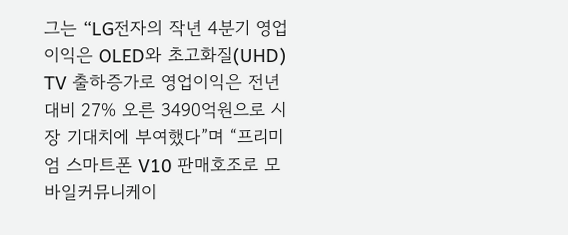그는 “LG전자의 작년 4분기 영업이익은 OLED와 초고화질(UHD) TV 출하증가로 영업이익은 전년대비 27% 오른 3490억원으로 시장 기대치에 부여했다”며 “프리미엄 스마트폰 V10 판매호조로 모바일커뮤니케이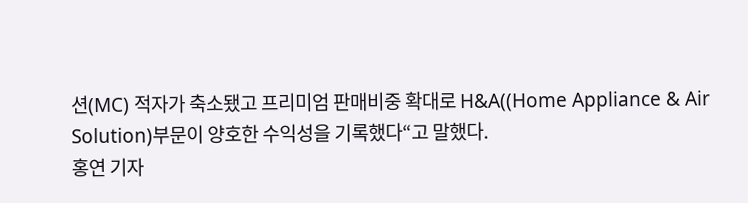션(MC) 적자가 축소됐고 프리미엄 판매비중 확대로 H&A((Home Appliance & Air Solution)부문이 양호한 수익성을 기록했다“고 말했다.
홍연 기자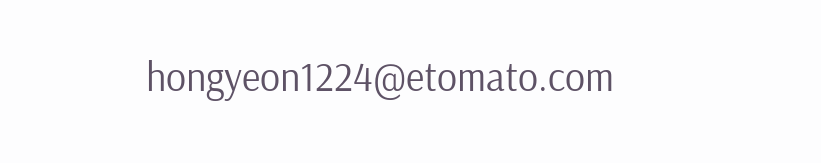hongyeon1224@etomato.com